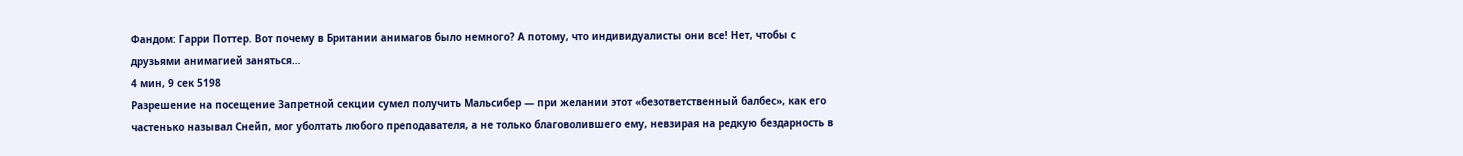Фандом: Гарри Поттер. Вот почему в Британии анимагов было немного? А потому, что индивидуалисты они все! Нет, чтобы с друзьями анимагией заняться…
4 мин, 9 сек 5198
Разрешение на посещение Запретной секции сумел получить Мальсибер — при желании этот «безответственный балбес», как его частенько называл Снейп, мог уболтать любого преподавателя, а не только благоволившего ему, невзирая на редкую бездарность в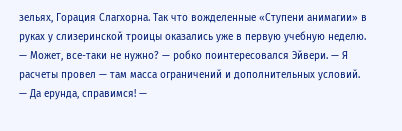зельях, Горация Слагхорна. Так что вожделенные «Ступени анимагии» в руках у слизеринской троицы оказались уже в первую учебную неделю.
— Может, все-таки не нужно? — робко поинтересовался Эйвери. — Я расчеты провел — там масса ограничений и дополнительных условий.
— Да ерунда, справимся! —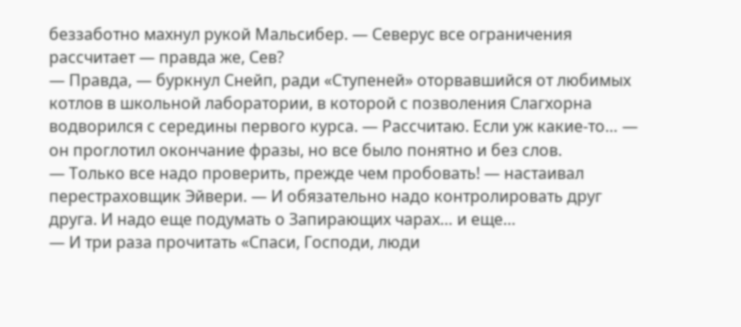беззаботно махнул рукой Мальсибер. — Северус все ограничения рассчитает — правда же, Сев?
— Правда, — буркнул Снейп, ради «Ступеней» оторвавшийся от любимых котлов в школьной лаборатории, в которой с позволения Слагхорна водворился с середины первого курса. — Рассчитаю. Если уж какие-то… — он проглотил окончание фразы, но все было понятно и без слов.
— Только все надо проверить, прежде чем пробовать! — настаивал перестраховщик Эйвери. — И обязательно надо контролировать друг друга. И надо еще подумать о Запирающих чарах… и еще…
— И три раза прочитать «Спаси, Господи, люди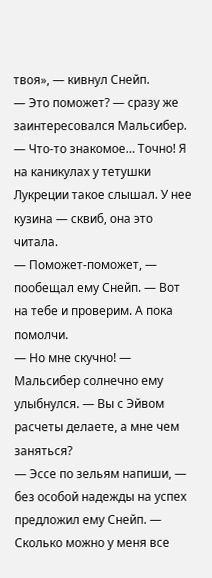твоя», — кивнул Снейп.
— Это поможет? — сразу же заинтересовался Мальсибер. — Что-то знакомое… Точно! Я на каникулах у тетушки Лукреции такое слышал. У нее кузина — сквиб, она это читала.
— Поможет-поможет, — пообещал ему Снейп. — Вот на тебе и проверим. А пока помолчи.
— Но мне скучно! — Мальсибер солнечно ему улыбнулся. — Вы с Эйвом расчеты делаете, а мне чем заняться?
— Эссе по зельям напиши, — без особой надежды на успех предложил ему Снейп. — Сколько можно у меня все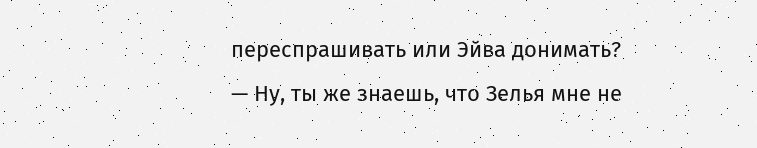переспрашивать или Эйва донимать?
— Ну, ты же знаешь, что Зелья мне не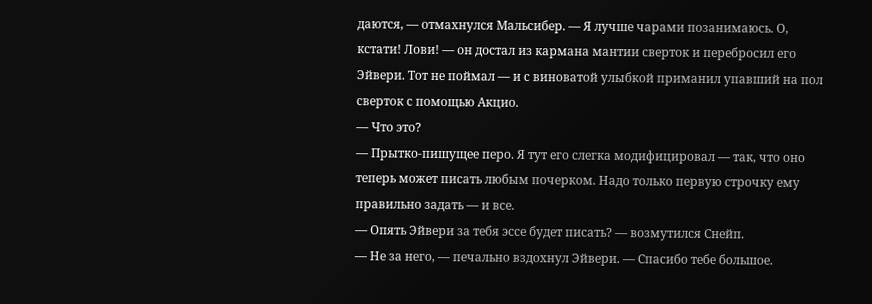даются, — отмахнулся Мальсибер. — Я лучше чарами позанимаюсь. О, кстати! Лови! — он достал из кармана мантии сверток и перебросил его Эйвери. Тот не поймал — и с виноватой улыбкой приманил упавший на пол сверток с помощью Акцио.
— Что это?
— Прытко-пишущее перо. Я тут его слегка модифицировал — так, что оно теперь может писать любым почерком. Надо только первую строчку ему правильно задать — и все.
— Опять Эйвери за тебя эссе будет писать? — возмутился Снейп.
— Не за него, — печально вздохнул Эйвери. — Спасибо тебе большое.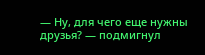— Ну, для чего еще нужны друзья? — подмигнул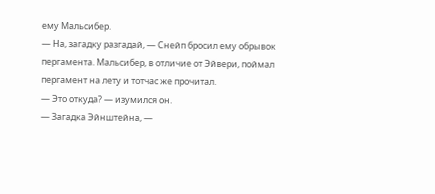ему Мальсибер.
— На, загадку разгадай, — Снейп бросил ему обрывок пергамента. Мальсибер, в отличие от Эйвери, поймал пергамент на лету и тотчас же прочитал.
— Это откуда? — изумился он.
— Загадка Эйнштейна, —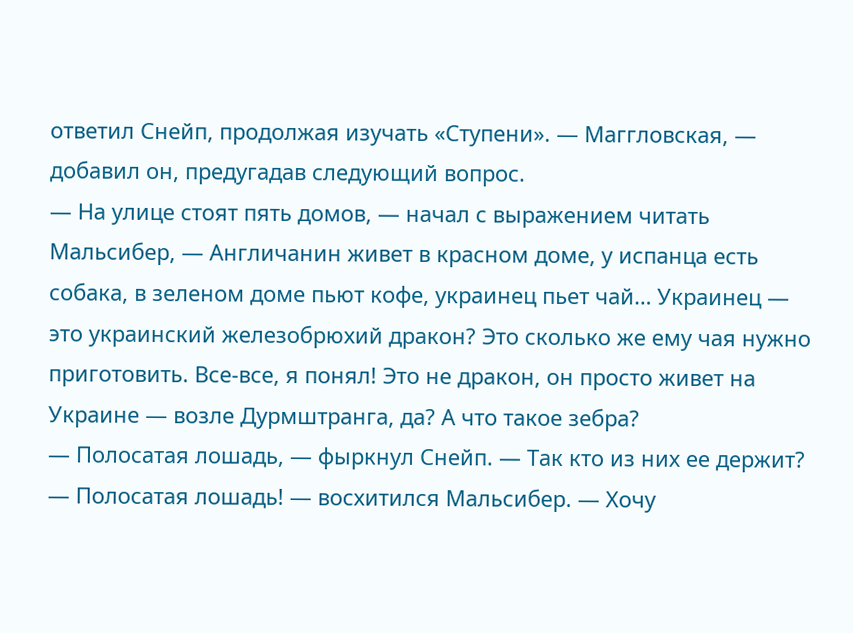ответил Снейп, продолжая изучать «Ступени». — Маггловская, — добавил он, предугадав следующий вопрос.
— На улице стоят пять домов, — начал с выражением читать Мальсибер, — Англичанин живет в красном доме, у испанца есть собака, в зеленом доме пьют кофе, украинец пьет чай… Украинец — это украинский железобрюхий дракон? Это сколько же ему чая нужно приготовить. Все-все, я понял! Это не дракон, он просто живет на Украине — возле Дурмштранга, да? А что такое зебра?
— Полосатая лошадь, — фыркнул Снейп. — Так кто из них ее держит?
— Полосатая лошадь! — восхитился Мальсибер. — Хочу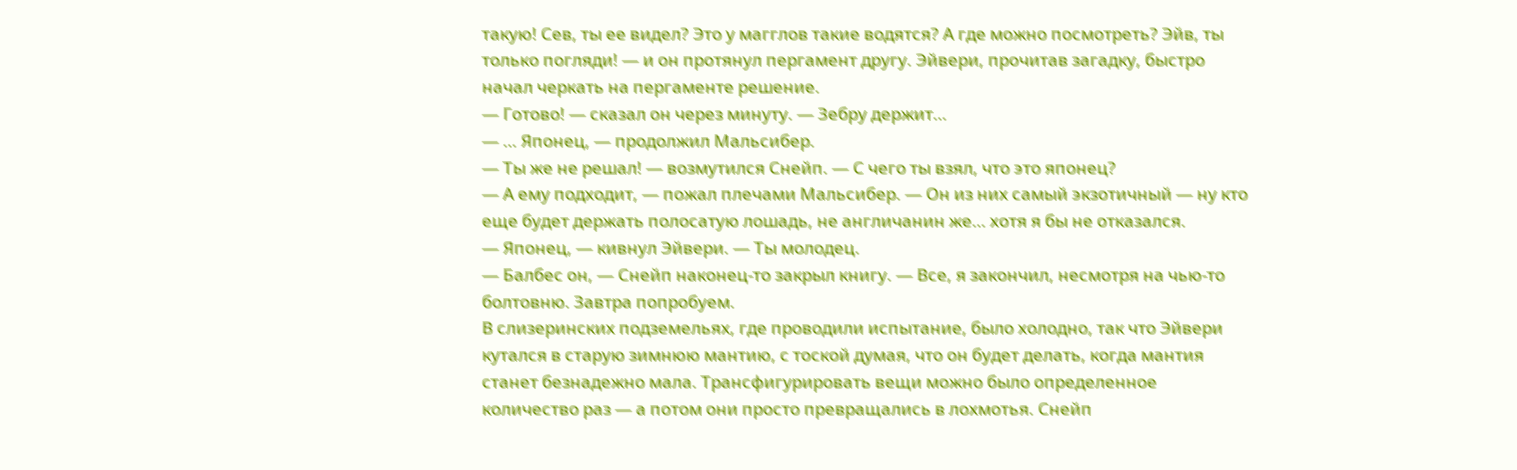такую! Сев, ты ее видел? Это у магглов такие водятся? А где можно посмотреть? Эйв, ты только погляди! — и он протянул пергамент другу. Эйвери, прочитав загадку, быстро начал черкать на пергаменте решение.
— Готово! — сказал он через минуту. — Зебру держит…
— … Японец, — продолжил Мальсибер.
— Ты же не решал! — возмутился Снейп. — С чего ты взял, что это японец?
— А ему подходит, — пожал плечами Мальсибер. — Он из них самый экзотичный — ну кто еще будет держать полосатую лошадь, не англичанин же… хотя я бы не отказался.
— Японец, — кивнул Эйвери. — Ты молодец.
— Балбес он, — Снейп наконец-то закрыл книгу. — Все, я закончил, несмотря на чью-то болтовню. Завтра попробуем.
В слизеринских подземельях, где проводили испытание, было холодно, так что Эйвери кутался в старую зимнюю мантию, с тоской думая, что он будет делать, когда мантия станет безнадежно мала. Трансфигурировать вещи можно было определенное количество раз — а потом они просто превращались в лохмотья. Снейп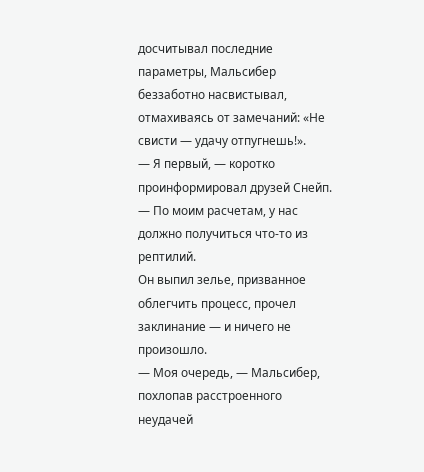досчитывал последние параметры, Мальсибер беззаботно насвистывал, отмахиваясь от замечаний: «Не свисти — удачу отпугнешь!».
— Я первый, — коротко проинформировал друзей Снейп. — По моим расчетам, у нас должно получиться что-то из рептилий.
Он выпил зелье, призванное облегчить процесс, прочел заклинание — и ничего не произошло.
— Моя очередь, — Мальсибер, похлопав расстроенного неудачей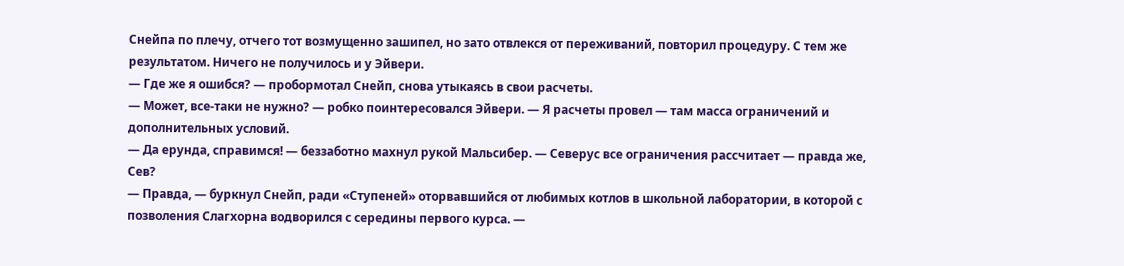Снейпа по плечу, отчего тот возмущенно зашипел, но зато отвлекся от переживаний, повторил процедуру. С тем же результатом. Ничего не получилось и у Эйвери.
— Где же я ошибся? — пробормотал Снейп, снова утыкаясь в свои расчеты.
— Может, все-таки не нужно? — робко поинтересовался Эйвери. — Я расчеты провел — там масса ограничений и дополнительных условий.
— Да ерунда, справимся! — беззаботно махнул рукой Мальсибер. — Северус все ограничения рассчитает — правда же, Сев?
— Правда, — буркнул Снейп, ради «Ступеней» оторвавшийся от любимых котлов в школьной лаборатории, в которой с позволения Слагхорна водворился с середины первого курса. —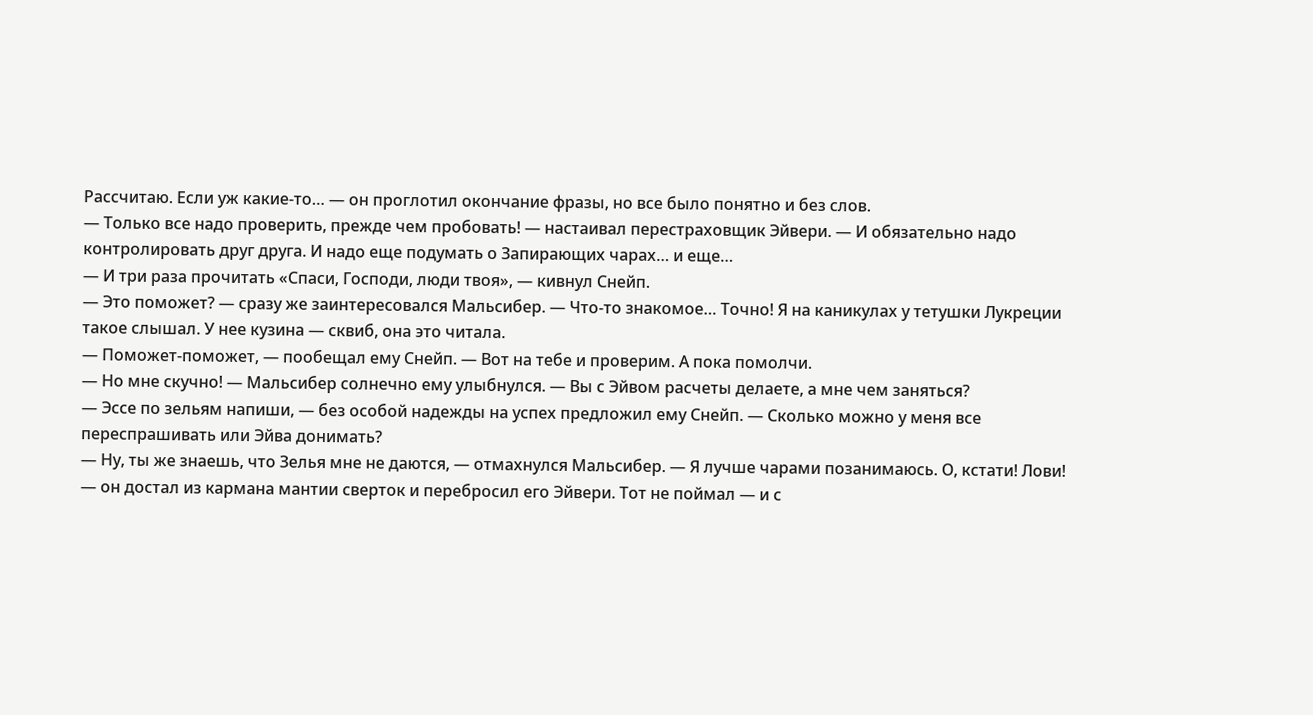Рассчитаю. Если уж какие-то… — он проглотил окончание фразы, но все было понятно и без слов.
— Только все надо проверить, прежде чем пробовать! — настаивал перестраховщик Эйвери. — И обязательно надо контролировать друг друга. И надо еще подумать о Запирающих чарах… и еще…
— И три раза прочитать «Спаси, Господи, люди твоя», — кивнул Снейп.
— Это поможет? — сразу же заинтересовался Мальсибер. — Что-то знакомое… Точно! Я на каникулах у тетушки Лукреции такое слышал. У нее кузина — сквиб, она это читала.
— Поможет-поможет, — пообещал ему Снейп. — Вот на тебе и проверим. А пока помолчи.
— Но мне скучно! — Мальсибер солнечно ему улыбнулся. — Вы с Эйвом расчеты делаете, а мне чем заняться?
— Эссе по зельям напиши, — без особой надежды на успех предложил ему Снейп. — Сколько можно у меня все переспрашивать или Эйва донимать?
— Ну, ты же знаешь, что Зелья мне не даются, — отмахнулся Мальсибер. — Я лучше чарами позанимаюсь. О, кстати! Лови! — он достал из кармана мантии сверток и перебросил его Эйвери. Тот не поймал — и с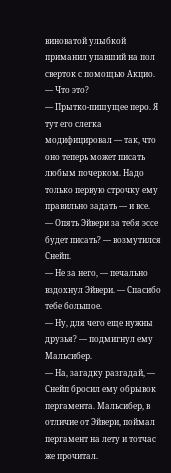виноватой улыбкой приманил упавший на пол сверток с помощью Акцио.
— Что это?
— Прытко-пишущее перо. Я тут его слегка модифицировал — так, что оно теперь может писать любым почерком. Надо только первую строчку ему правильно задать — и все.
— Опять Эйвери за тебя эссе будет писать? — возмутился Снейп.
— Не за него, — печально вздохнул Эйвери. — Спасибо тебе большое.
— Ну, для чего еще нужны друзья? — подмигнул ему Мальсибер.
— На, загадку разгадай, — Снейп бросил ему обрывок пергамента. Мальсибер, в отличие от Эйвери, поймал пергамент на лету и тотчас же прочитал.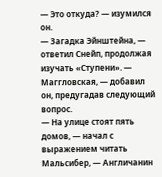— Это откуда? — изумился он.
— Загадка Эйнштейна, — ответил Снейп, продолжая изучать «Ступени». — Маггловская, — добавил он, предугадав следующий вопрос.
— На улице стоят пять домов, — начал с выражением читать Мальсибер, — Англичанин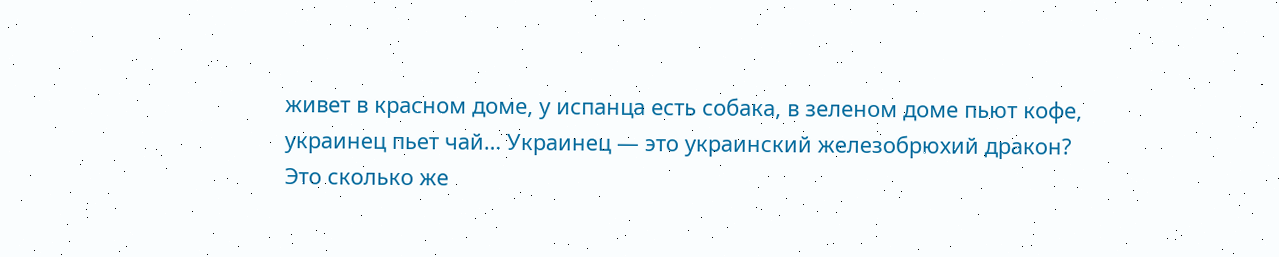живет в красном доме, у испанца есть собака, в зеленом доме пьют кофе, украинец пьет чай… Украинец — это украинский железобрюхий дракон? Это сколько же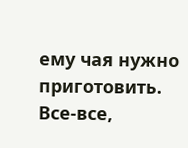ему чая нужно приготовить. Все-все,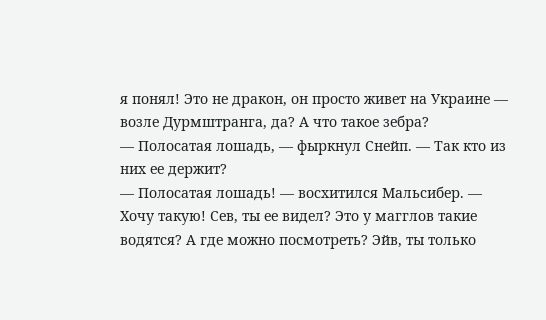я понял! Это не дракон, он просто живет на Украине — возле Дурмштранга, да? А что такое зебра?
— Полосатая лошадь, — фыркнул Снейп. — Так кто из них ее держит?
— Полосатая лошадь! — восхитился Мальсибер. — Хочу такую! Сев, ты ее видел? Это у магглов такие водятся? А где можно посмотреть? Эйв, ты только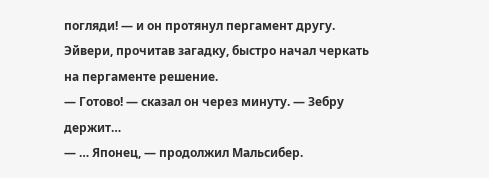погляди! — и он протянул пергамент другу. Эйвери, прочитав загадку, быстро начал черкать на пергаменте решение.
— Готово! — сказал он через минуту. — Зебру держит…
— … Японец, — продолжил Мальсибер.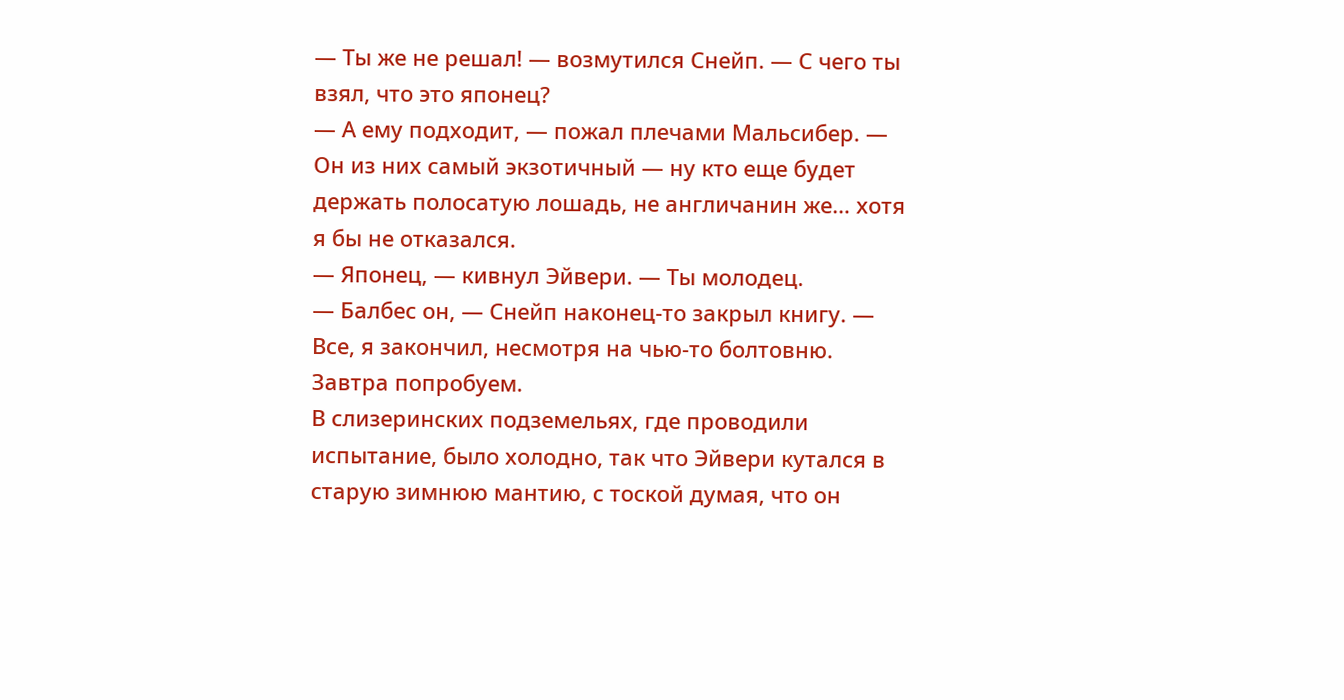— Ты же не решал! — возмутился Снейп. — С чего ты взял, что это японец?
— А ему подходит, — пожал плечами Мальсибер. — Он из них самый экзотичный — ну кто еще будет держать полосатую лошадь, не англичанин же… хотя я бы не отказался.
— Японец, — кивнул Эйвери. — Ты молодец.
— Балбес он, — Снейп наконец-то закрыл книгу. — Все, я закончил, несмотря на чью-то болтовню. Завтра попробуем.
В слизеринских подземельях, где проводили испытание, было холодно, так что Эйвери кутался в старую зимнюю мантию, с тоской думая, что он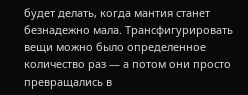будет делать, когда мантия станет безнадежно мала. Трансфигурировать вещи можно было определенное количество раз — а потом они просто превращались в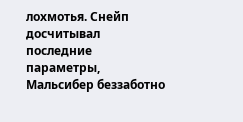лохмотья. Снейп досчитывал последние параметры, Мальсибер беззаботно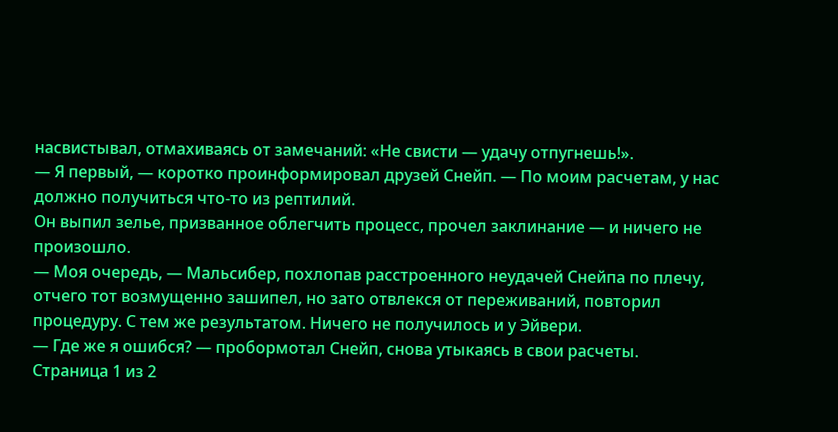насвистывал, отмахиваясь от замечаний: «Не свисти — удачу отпугнешь!».
— Я первый, — коротко проинформировал друзей Снейп. — По моим расчетам, у нас должно получиться что-то из рептилий.
Он выпил зелье, призванное облегчить процесс, прочел заклинание — и ничего не произошло.
— Моя очередь, — Мальсибер, похлопав расстроенного неудачей Снейпа по плечу, отчего тот возмущенно зашипел, но зато отвлекся от переживаний, повторил процедуру. С тем же результатом. Ничего не получилось и у Эйвери.
— Где же я ошибся? — пробормотал Снейп, снова утыкаясь в свои расчеты.
Страница 1 из 2